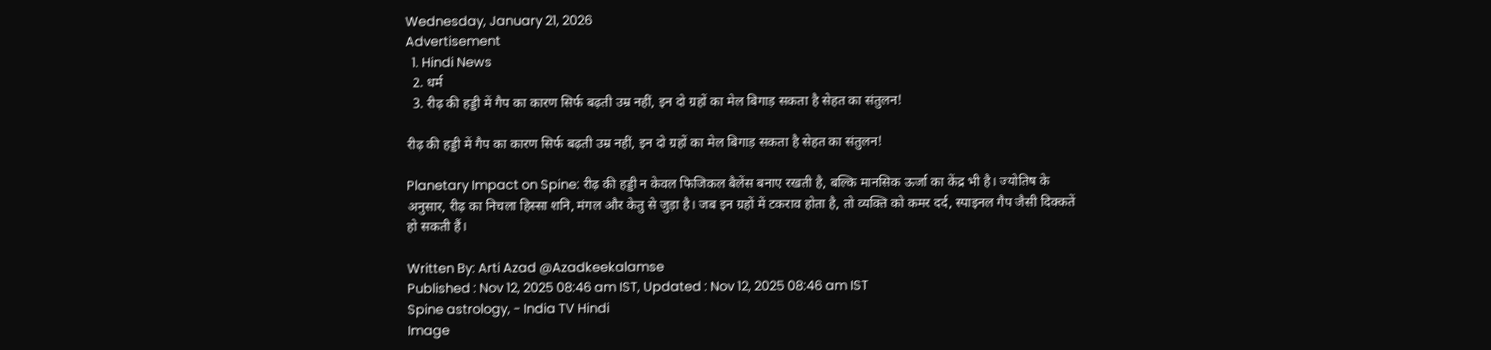Wednesday, January 21, 2026
Advertisement
  1. Hindi News
  2. धर्म
  3. रीढ़ की हड्डी में गैप का कारण सिर्फ बढ़ती उम्र नहीं, इन दो ग्रहों का मेल बिगाड़ सकता है सेहत का संतुलन!

रीढ़ की हड्डी में गैप का कारण सिर्फ बढ़ती उम्र नहीं, इन दो ग्रहों का मेल बिगाड़ सकता है सेहत का संतुलन!

Planetary Impact on Spine: रीढ़ की हड्डी न केवल फिजिकल बैलेंस बनाए रखती है, बल्कि मानसिक ऊर्जा का केंद्र भी है। ज्योतिष के अनुसार, रीढ़ का निचला हिस्सा शनि, मंगल और केतु से जुड़ा है। जब इन ग्रहों में टकराव होता है, तो व्यक्ति को कमर दर्द, स्पाइनल गैप जैसी दिक्कतें हो सकती हैं।

Written By: Arti Azad @Azadkeekalamse
Published : Nov 12, 2025 08:46 am IST, Updated : Nov 12, 2025 08:46 am IST
Spine astrology, - India TV Hindi
Image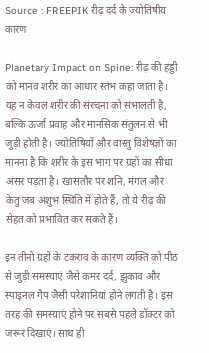Source : FREEPIK रीढ़ दर्द के ज्योतिषीय कारण

Planetary Impact on Spine: रीढ़ की हड्डी को मानव शरीर का आधार स्तंभ कहा जाता है। यह न केवल शरीर की संरचना को संभालती है, बल्कि ऊर्जा प्रवाह और मानसिक संतुलन से भी जुड़ी होती है। ज्योतिषियों और वास्तु विशेषज्ञों का मानना है कि शरीर के इस भाग पर ग्रहों का सीधा असर पड़ता है। खासतौर पर शनि, मंगल और केतु जब अशुभ स्थिति में होते हैं, तो ये रीढ़ की सेहत को प्रभावित कर सकते हैं।

इन तीनों ग्रहों के टकराव के कारण व्यक्ति को पीठ से जुड़ी समस्याएं जैसे कमर दर्द, झुकाव और स्पाइनल गैप जैसी परेशानियां होने लगती है। इस तरह की समस्याएं होने पर सबसे पहले डॉक्टर को जरूर दिखाएं। साथ ही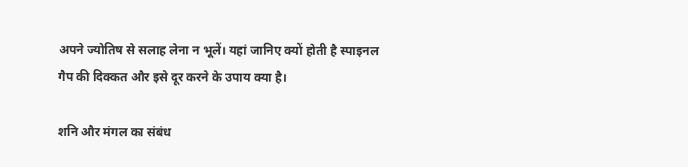अपने ज्योतिष से सलाह लेना न भूलें। यहां जानिए क्यों होती है स्पाइनल गैप की दिक्कत और इसे दूर करने के उपाय क्या है।

शनि और मंगल का संबंध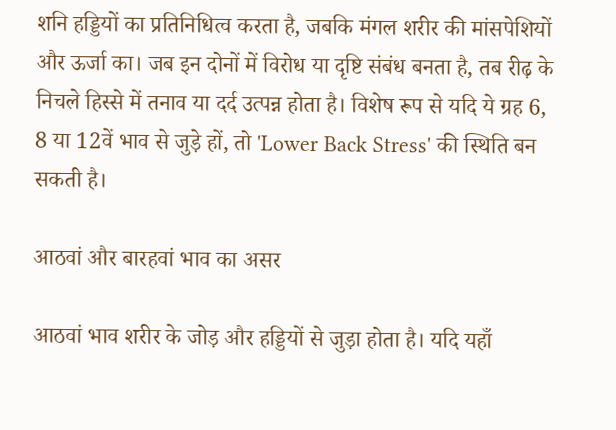शनि हड्डियों का प्रतिनिधित्व करता है, जबकि मंगल शरीर की मांसपेशियों और ऊर्जा का। जब इन दोनों में विरोध या दृष्टि संबंध बनता है, तब रीढ़ के निचले हिस्से में तनाव या दर्द उत्पन्न होता है। विशेष रूप से यदि ये ग्रह 6, 8 या 12वें भाव से जुड़े हों, तो 'Lower Back Stress' की स्थिति बन सकती है।

आठवां और बारहवां भाव का असर

आठवां भाव शरीर के जोड़ और हड्डियों से जुड़ा होता है। यदि यहाँ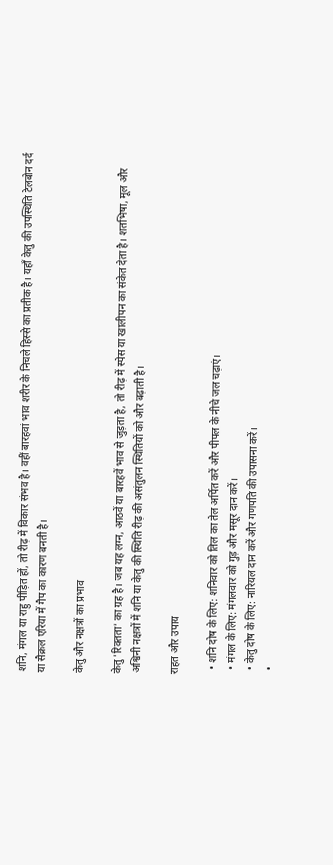शनि, मंगल या राहु पीड़ित हों, तो रीढ़ में विकार संभव है। वहीं बारहवां भाव शरीर के निचले हिस्से का प्रतीक है। यहाँ केतु की उपस्थिति टेलबोन दर्द या सैक्रल एरिया में गैप का कारण बनती है।

केतु और नक्षत्रों का प्रभाव

केतु 'रिक्तता' का ग्रह है। जब यह लग्न, आठवें या बारहवें भाव से जुड़ता है, तो रीढ़ में स्पेस या खालीपन का संकेत देता है। शतभिषा, मूल और अश्विनी नक्षत्रों में शनि या केतु की स्थिति रीढ़ की असंतुलन स्थितियों को और बढ़ाती है।

राहत और उपाय

  • शनि दोष के लिए: शनिवार को तिल का तेल अर्पित करें और पीपल के नीचे जल चढ़ाएं।
  • मंगल के लिए: मंगलवार को गुड़ और मसूर दान करें।
  • केतु दोष के लिए: नारियल दान करें और गणपति की उपासना करें।
  •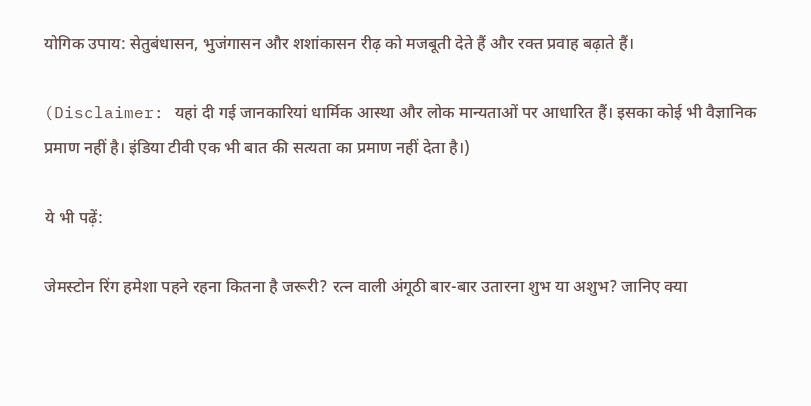योगिक उपाय: सेतुबंधासन, भुजंगासन और शशांकासन रीढ़ को मजबूती देते हैं और रक्त प्रवाह बढ़ाते हैं।

(Disclaimer: यहां दी गई जानकारियां धार्मिक आस्था और लोक मान्यताओं पर आधारित हैं। इसका कोई भी वैज्ञानिक प्रमाण नहीं है। इंडिया टीवी एक भी बात की सत्यता का प्रमाण नहीं देता है।)

ये भी पढ़ें:

जेमस्टोन रिंग हमेशा पहने रहना कितना है जरूरी? रत्न वाली अंगूठी बार-बार उतारना शुभ या अशुभ? जानिए क्या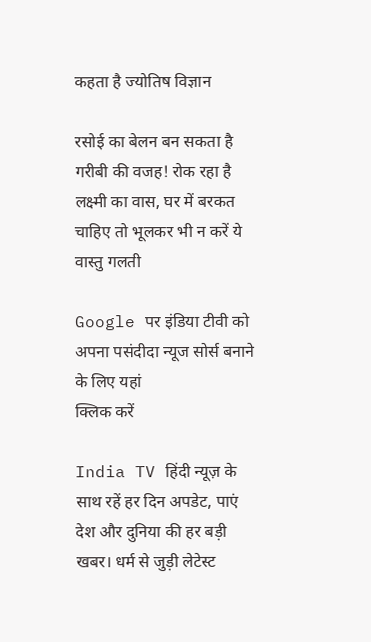कहता है ज्योतिष विज्ञान

रसोई का बेलन बन सकता है गरीबी की वजह! रोक रहा है लक्ष्मी का वास, घर में बरकत चाहिए तो भूलकर भी न करें ये वास्तु गलती

Google पर इंडिया टीवी को अपना पसंदीदा न्यूज सोर्स बनाने के लिए यहां
क्लिक करें

India TV हिंदी न्यूज़ के साथ रहें हर दिन अपडेट, पाएं देश और दुनिया की हर बड़ी खबर। धर्म से जुड़ी लेटेस्ट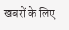खबरों के लिए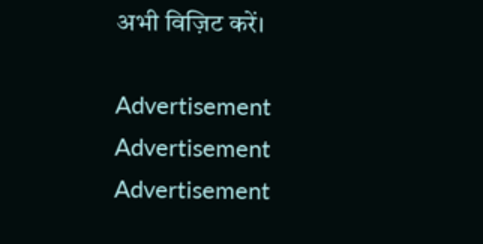अभी विज़िट करें।

Advertisement
Advertisement
Advertisement